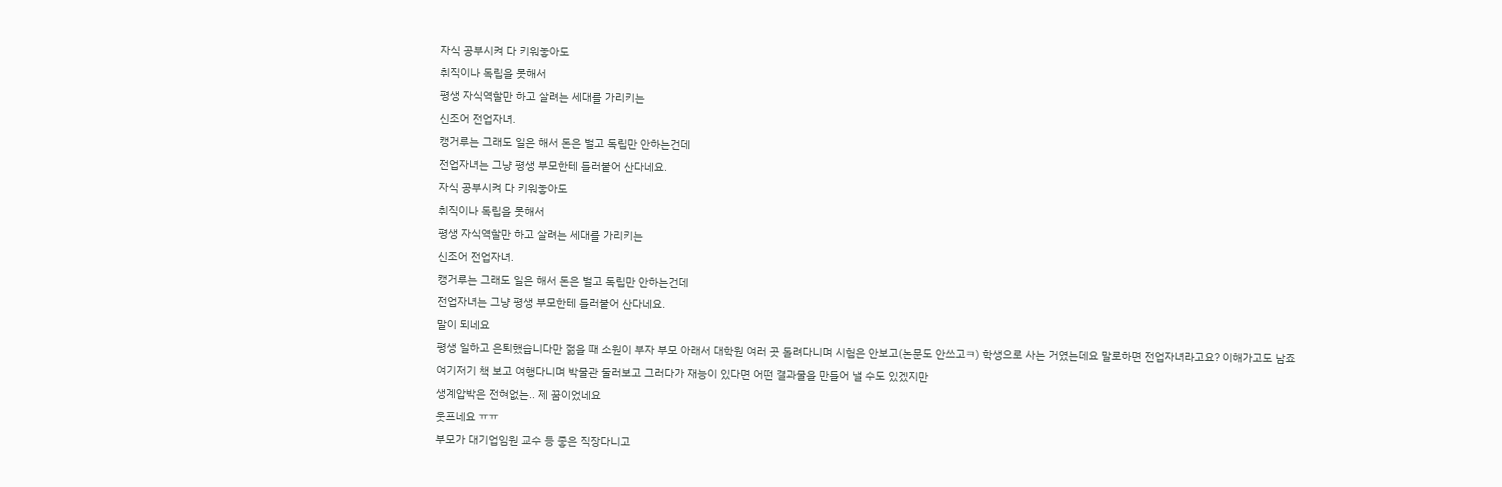자식 공부시켜 다 키워놓아도
취직이나 독립을 못해서
평생 자식역할만 하고 살려는 세대를 가리키는
신조어 전업자녀.
캥거루는 그래도 일은 해서 돈은 벌고 독립만 안하는건데
전업자녀는 그냥 평생 부모한테 들러붙어 산다네요.
자식 공부시켜 다 키워놓아도
취직이나 독립을 못해서
평생 자식역할만 하고 살려는 세대를 가리키는
신조어 전업자녀.
캥거루는 그래도 일은 해서 돈은 벌고 독립만 안하는건데
전업자녀는 그냥 평생 부모한테 들러붙어 산다네요.
말이 되네요
평생 일하고 은퇴했습니다만 젊을 때 소원이 부자 부모 아래서 대학원 여러 곳 돌려다니며 시험은 안보고(논문도 안쓰고ㅋ) 학생으로 사는 거였는데요 말로하면 전업자녀라고요? 이해가고도 남죠
여기저기 책 보고 여행다니며 박물관 둘러보고 그러다가 재능이 있다면 어떤 결과물을 만들어 낼 수도 있겠지만
생계압박은 전혀없는.. 제 꿈이었네요
웃프네요 ㅠㅠ
부모가 대기업임원 교수 등 좋은 직장다니고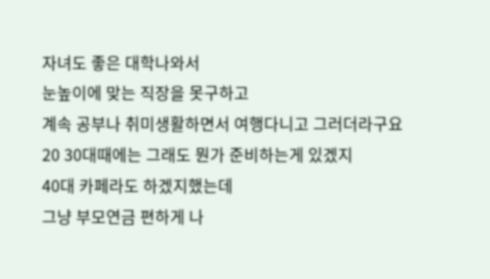자녀도 좋은 대학나와서
눈높이에 맞는 직장을 못구하고
계속 공부나 취미생활하면서 여행다니고 그러더라구요
20 30대때에는 그래도 뭔가 준비하는게 있겠지
40대 카페라도 하겠지했는데
그냥 부모연금 편하게 나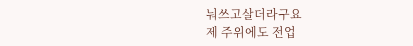눠쓰고살더라구요
제 주위에도 전업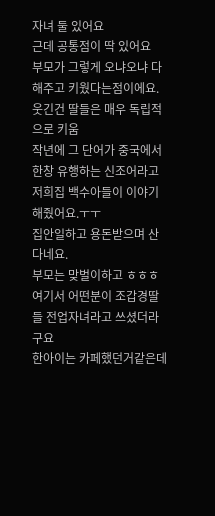자녀 둘 있어요
근데 공통점이 딱 있어요
부모가 그렇게 오냐오냐 다해주고 키웠다는점이에요.
웃긴건 딸들은 매우 독립적으로 키움
작년에 그 단어가 중국에서 한창 유행하는 신조어라고
저희집 백수아들이 이야기 해줬어요.ㅜㅜ
집안일하고 용돈받으며 산다네요.
부모는 맞벌이하고 ㅎㅎㅎ
여기서 어떤분이 조갑경딸들 전업자녀라고 쓰셨더라구요
한아이는 카페했던거같은데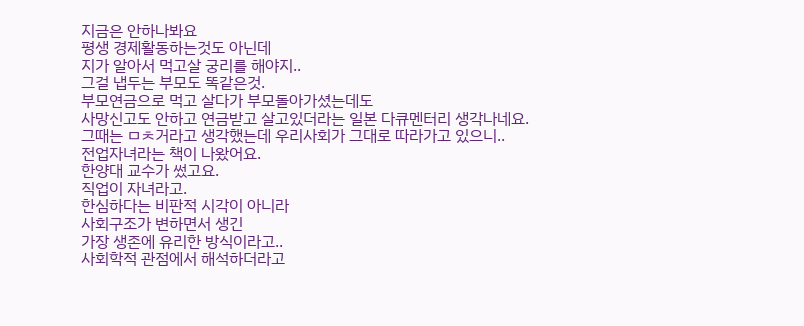지금은 안하나봐요
평생 경제활동하는것도 아닌데
지가 알아서 먹고살 궁리를 해야지..
그걸 냅두는 부모도 똑같은것.
부모연금으로 먹고 살다가 부모돌아가셨는데도
사망신고도 안하고 연금받고 살고있더라는 일본 다큐멘터리 생각나네요.
그때는 ㅁㅊ거라고 생각했는데 우리사회가 그대로 따라가고 있으니..
전업자녀라는 책이 나왔어요.
한양대 교수가 썼고요.
직업이 자녀라고.
한심하다는 비판적 시각이 아니라
사회구조가 변하면서 생긴
가장 생존에 유리한 방식이라고..
사회학적 관점에서 해석하더라고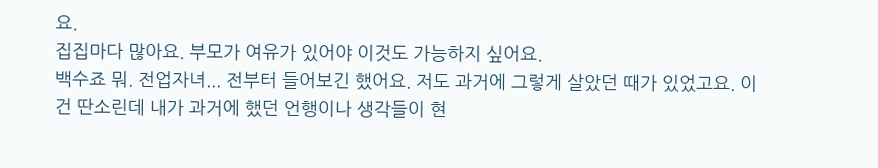요.
집집마다 많아요. 부모가 여유가 있어야 이것도 가능하지 싶어요.
백수죠 뭐. 전업자녀... 전부터 들어보긴 했어요. 저도 과거에 그렇게 살았던 때가 있었고요. 이건 딴소린데 내가 과거에 했던 언행이나 생각들이 현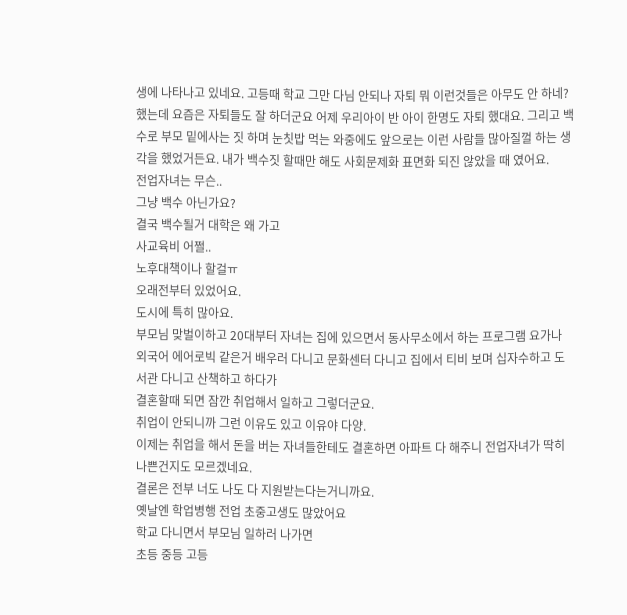생에 나타나고 있네요. 고등때 학교 그만 다님 안되나 자퇴 뭐 이런것들은 아무도 안 하네? 했는데 요즘은 자퇴들도 잘 하더군요 어제 우리아이 반 아이 한명도 자퇴 했대요. 그리고 백수로 부모 밑에사는 짓 하며 눈칫밥 먹는 와중에도 앞으로는 이런 사람들 많아질껄 하는 생각을 했었거든요. 내가 백수짓 할때만 해도 사회문제화 표면화 되진 않았을 때 였어요.
전업자녀는 무슨..
그냥 백수 아닌가요?
결국 백수될거 대학은 왜 가고
사교육비 어쩔..
노후대책이나 할걸ㅠ
오래전부터 있었어요.
도시에 특히 많아요.
부모님 맞벌이하고 20대부터 자녀는 집에 있으면서 동사무소에서 하는 프로그램 요가나 외국어 에어로빅 같은거 배우러 다니고 문화센터 다니고 집에서 티비 보며 십자수하고 도서관 다니고 산책하고 하다가
결혼할때 되면 잠깐 취업해서 일하고 그렇더군요.
취업이 안되니까 그런 이유도 있고 이유야 다양.
이제는 취업을 해서 돈을 버는 자녀들한테도 결혼하면 아파트 다 해주니 전업자녀가 딱히 나쁜건지도 모르겠네요.
결론은 전부 너도 나도 다 지원받는다는거니까요.
옛날엔 학업병행 전업 초중고생도 많았어요
학교 다니면서 부모님 일하러 나가면
초등 중등 고등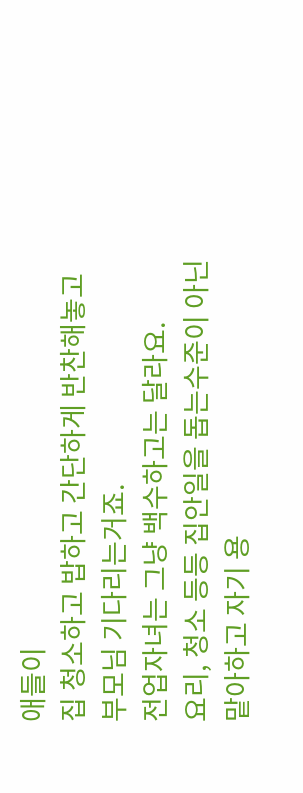애들이
집 청소하고 밥하고 간단하게 반찬해놓고 부모님 기다리는거죠.
전업자녀는 그냥 백수하고는 달라요.
요리, 청소 등등 집안일을 돕는수준이 아닌
맡아하고 자기 용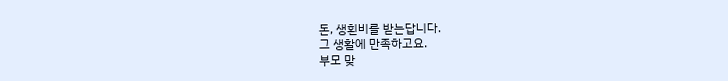돈, 생횐비를 받는답니다.
그 생활에 만족하고요.
부모 맞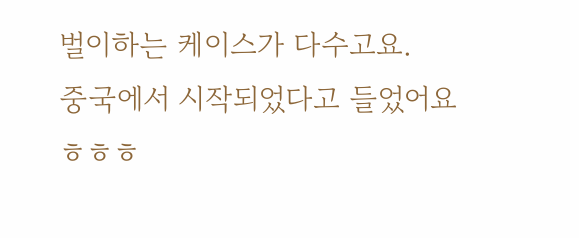벌이하는 케이스가 다수고요.
중국에서 시작되었다고 들었어요 ㅎㅎㅎ